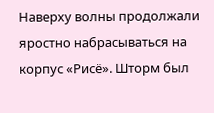Наверху волны продолжали яростно набрасываться на корпус «Рисё». Шторм был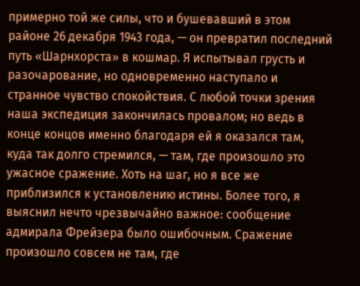примерно той же силы, что и бушевавший в этом районе 26 декабря 1943 года, — он превратил последний путь «Шарнхорста» в кошмар. Я испытывал грусть и разочарование, но одновременно наступало и странное чувство спокойствия. С любой точки зрения наша экспедиция закончилась провалом; но ведь в конце концов именно благодаря ей я оказался там, куда так долго стремился, — там, где произошло это ужасное сражение. Хоть на шаг, но я все же приблизился к установлению истины. Более того, я выяснил нечто чрезвычайно важное: сообщение адмирала Фрейзера было ошибочным. Сражение произошло совсем не там, где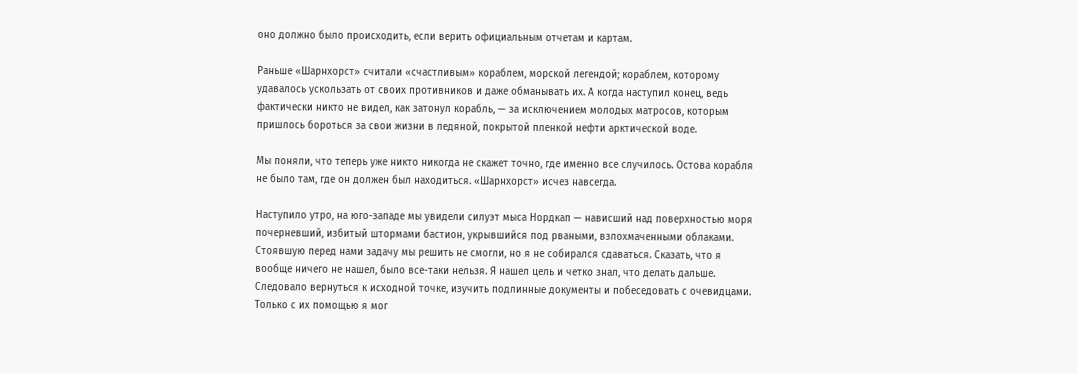оно должно было происходить, если верить официальным отчетам и картам.

Раньше «Шарнхорст» считали «счастливым» кораблем, морской легендой; кораблем, которому удавалось ускользать от своих противников и даже обманывать их. А когда наступил конец, ведь фактически никто не видел, как затонул корабль, — за исключением молодых матросов, которым пришлось бороться за свои жизни в ледяной, покрытой пленкой нефти арктической воде.

Мы поняли, что теперь уже никто никогда не скажет точно, где именно все случилось. Остова корабля не было там, где он должен был находиться. «Шарнхорст» исчез навсегда.

Наступило утро, на юго-западе мы увидели силуэт мыса Нордкап — нависший над поверхностью моря почерневший, избитый штормами бастион, укрывшийся под рваными, взлохмаченными облаками. Стоявшую перед нами задачу мы решить не смогли, но я не собирался сдаваться. Сказать, что я вообще ничего не нашел, было все-таки нельзя. Я нашел цель и четко знал, что делать дальше. Следовало вернуться к исходной точке, изучить подлинные документы и побеседовать с очевидцами. Только с их помощью я мог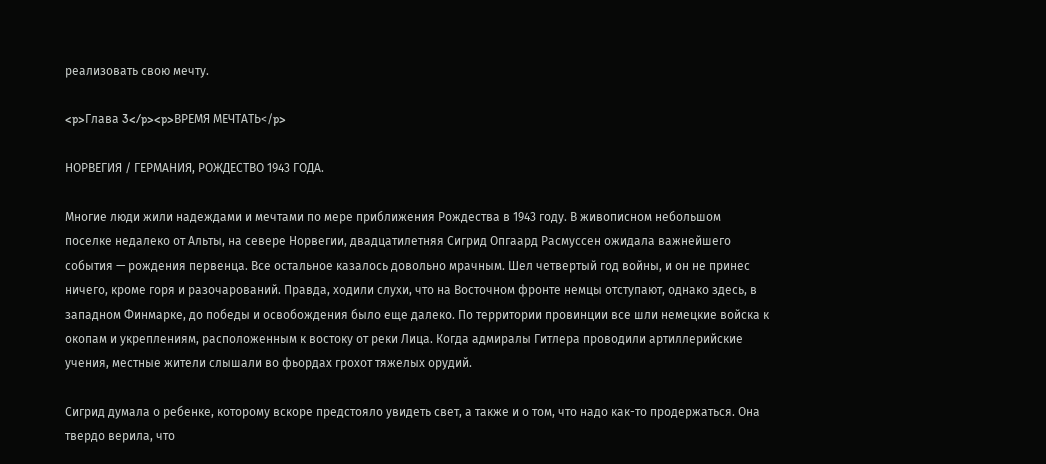реализовать свою мечту.

<p>Глава 3</p><p>ВРЕМЯ МЕЧТАТЬ</p>

НОРВЕГИЯ / ГЕРМАНИЯ, РОЖДЕСТВО 1943 ГОДА.

Многие люди жили надеждами и мечтами по мере приближения Рождества в 1943 году. В живописном небольшом поселке недалеко от Альты, на севере Норвегии, двадцатилетняя Сигрид Опгаард Расмуссен ожидала важнейшего события — рождения первенца. Все остальное казалось довольно мрачным. Шел четвертый год войны, и он не принес ничего, кроме горя и разочарований. Правда, ходили слухи, что на Восточном фронте немцы отступают, однако здесь, в западном Финмарке, до победы и освобождения было еще далеко. По территории провинции все шли немецкие войска к окопам и укреплениям, расположенным к востоку от реки Лица. Когда адмиралы Гитлера проводили артиллерийские учения, местные жители слышали во фьордах грохот тяжелых орудий.

Сигрид думала о ребенке, которому вскоре предстояло увидеть свет, а также и о том, что надо как-то продержаться. Она твердо верила, что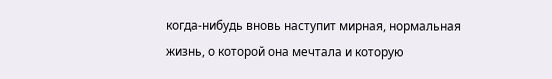когда-нибудь вновь наступит мирная, нормальная жизнь, о которой она мечтала и которую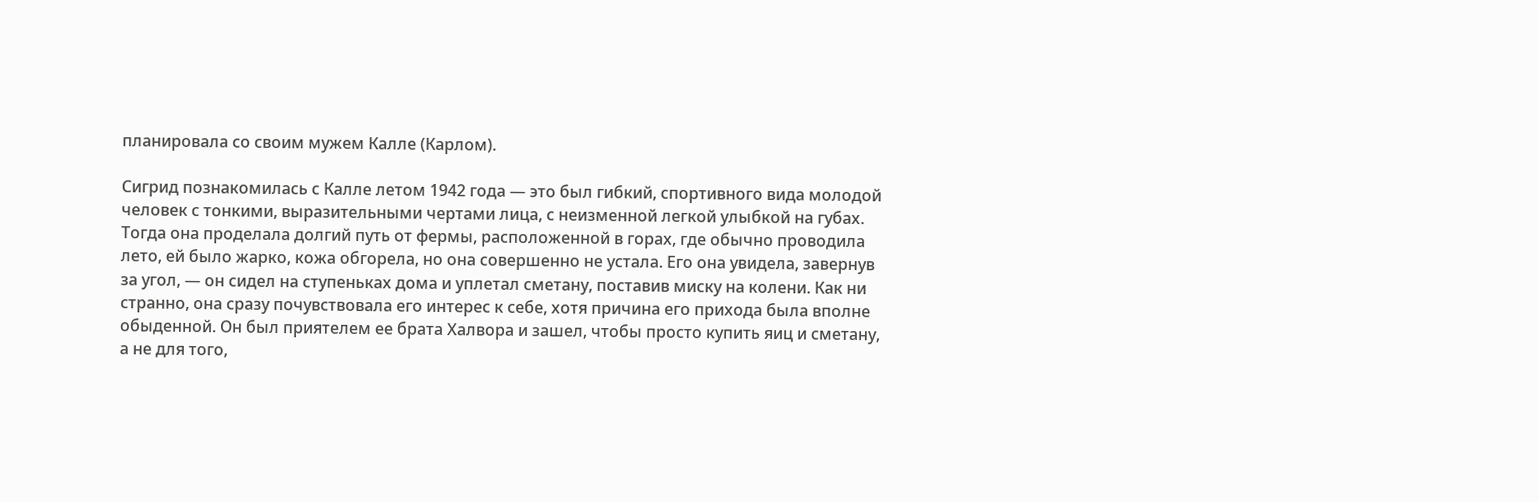планировала со своим мужем Калле (Карлом).

Сигрид познакомилась с Калле летом 1942 года — это был гибкий, спортивного вида молодой человек с тонкими, выразительными чертами лица, с неизменной легкой улыбкой на губах. Тогда она проделала долгий путь от фермы, расположенной в горах, где обычно проводила лето, ей было жарко, кожа обгорела, но она совершенно не устала. Его она увидела, завернув за угол, — он сидел на ступеньках дома и уплетал сметану, поставив миску на колени. Как ни странно, она сразу почувствовала его интерес к себе, хотя причина его прихода была вполне обыденной. Он был приятелем ее брата Халвора и зашел, чтобы просто купить яиц и сметану, а не для того,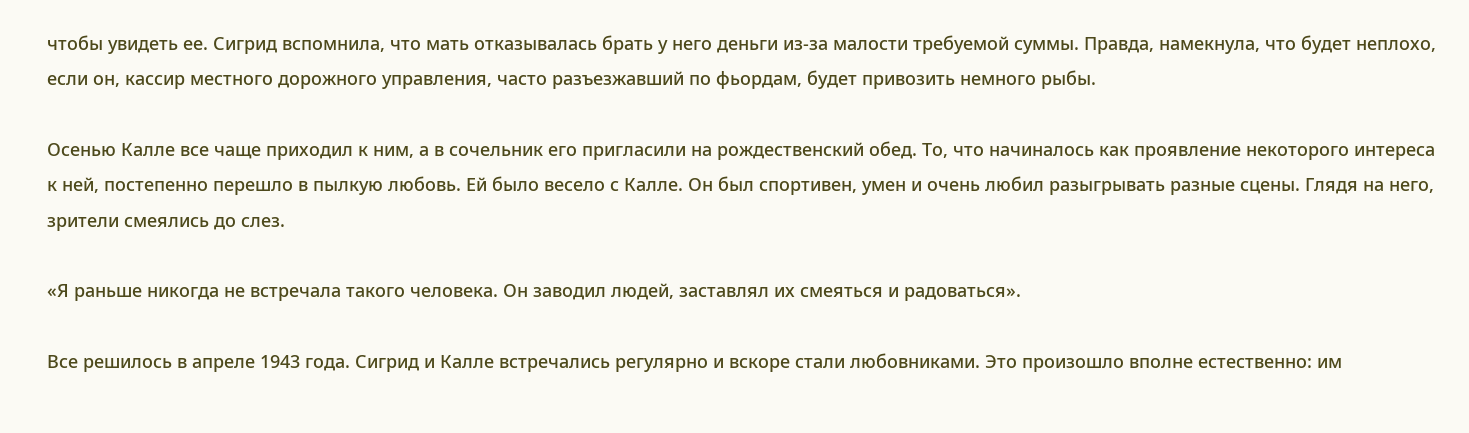чтобы увидеть ее. Сигрид вспомнила, что мать отказывалась брать у него деньги из-за малости требуемой суммы. Правда, намекнула, что будет неплохо, если он, кассир местного дорожного управления, часто разъезжавший по фьордам, будет привозить немного рыбы.

Осенью Калле все чаще приходил к ним, а в сочельник его пригласили на рождественский обед. То, что начиналось как проявление некоторого интереса к ней, постепенно перешло в пылкую любовь. Ей было весело с Калле. Он был спортивен, умен и очень любил разыгрывать разные сцены. Глядя на него, зрители смеялись до слез.

«Я раньше никогда не встречала такого человека. Он заводил людей, заставлял их смеяться и радоваться».

Все решилось в апреле 1943 года. Сигрид и Калле встречались регулярно и вскоре стали любовниками. Это произошло вполне естественно: им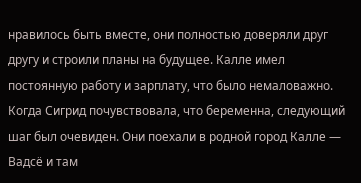нравилось быть вместе, они полностью доверяли друг другу и строили планы на будущее. Калле имел постоянную работу и зарплату, что было немаловажно. Когда Сигрид почувствовала, что беременна, следующий шаг был очевиден. Они поехали в родной город Калле — Вадсё и там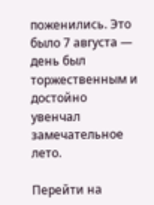поженились. Это было 7 августа — день был торжественным и достойно увенчал замечательное лето.

Перейти на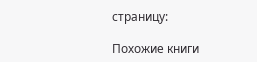страницу:

Похожие книги